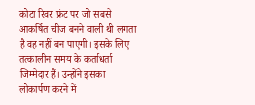कोटा रिवर फ्रंट पर जो सबसे आकर्षित चीज बनने वाली थी लगता है वह नहीं बन पाएगी। इसके लिए तत्कालीन समय के कर्ताधर्ता जिम्मेदार हैं। उन्होंने इसका लोकार्पण करने में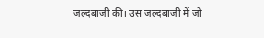जल्दबाजी की। उस जल्दबाजी में जो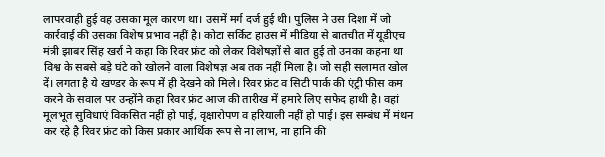लापरवाही हुई वह उसका मूल कारण था। उसमें मर्ग दर्ज हुई थी। पुलिस ने उस दिशा में जो कार्रवाई की उसका विशेष प्रभाव नहीं है। कोटा सर्किट हाउस में मीडिया से बातचीत में यूडीएच मंत्री झाबर सिंह खर्रा ने कहा कि रिवर फ्रंट को लेकर विशेषज्ञों से बात हुई तो उनका कहना था विश्व के सबसे बड़े घंटे को खोलने वाला विशेषज्ञ अब तक नहीं मिला है। जो सही सलामत खोल दें। लगता है ये खण्डर के रूप में ही देखने को मिले। रिवर फ्रंट व सिटी पार्क की एंट्री फीस कम करने के सवाल पर उन्होंने कहा रिवर फ्रंट आज की तारीख में हमारे लिए सफेद हाथी है। वहां मूलभूत सुविधाएं विकसित नहीं हो पाई, वृक्षारोपण व हरियाली नहीं हो पाई। इस सम्बंध में मंथन कर रहे है रिवर फ्रंट को किस प्रकार आर्थिक रूप से ना लाभ, ना हानि की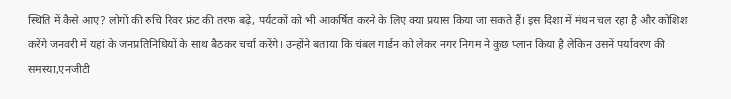स्थिति में कैसे आए? लोगों की रुचि रिवर फ्रंट की तरफ बढ़े, पर्यटकों को भी आकर्षित करने के लिए क्या प्रयास किया जा सकते हैं। इस दिशा में मंथन चल रहा है और कोशिश करेंगे जनवरी में यहां के जनप्रतिनिधियों के साथ बैठकर चर्चा करेंगे। उन्होंने बताया कि चंबल गार्डन को लेकर नगर निगम ने कुछ प्लान किया है लेकिन उसनें पर्यावरण की समस्या,एनजीटी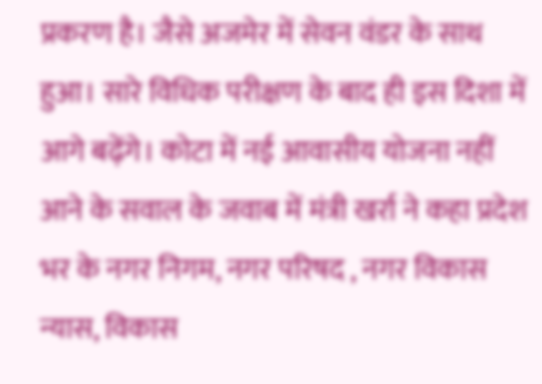प्रकरण है। जैसे अजमेर में सेवन वंडर के साथ हुआ। सारे विधिक परीक्षण के बाद ही इस दिशा में आगे बढ़ेंगे। कोटा में नई आवासीय योजना नहीं आने के सवाल के जवाब में मंत्री खर्रा ने कहा प्रदेश भर के नगर निगम, नगर परिषद , नगर विकास न्यास, विकास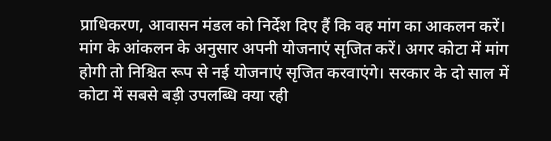प्राधिकरण, आवासन मंडल को निर्देश दिए हैं कि वह मांग का आकलन करें। मांग के आंकलन के अनुसार अपनी योजनाएं सृजित करें। अगर कोटा में मांग होगी तो निश्चित रूप से नई योजनाएं सृजित करवाएंगे। सरकार के दो साल में कोटा में सबसे बड़ी उपलब्धि क्या रही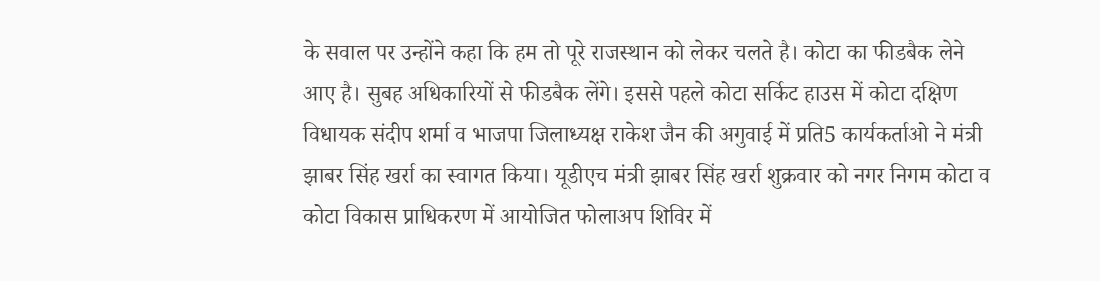के सवाल पर उन्होंने कहा कि हम तो पूरे राजस्थान को लेकर चलते है। कोटा का फीडबैक लेने आए है। सुबह अधिकारियों से फीडबैक लेंगे। इससे पहले कोटा सर्किट हाउस में कोटा दक्षिण विधायक संदीप शर्मा व भाजपा जिलाध्यक्ष राकेश जैन की अगुवाई में प्रति5 कार्यकर्ताओ ने मंत्री झाबर सिंह खर्रा का स्वागत किया। यूडीएच मंत्री झाबर सिंह खर्रा शुक्रवार को नगर निगम कोटा व कोटा विकास प्राधिकरण में आयोजित फोलाअप शिविर में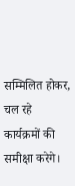सम्मिलित होकर, चल रहे कार्यक्रमों की समीक्षा करेगे।